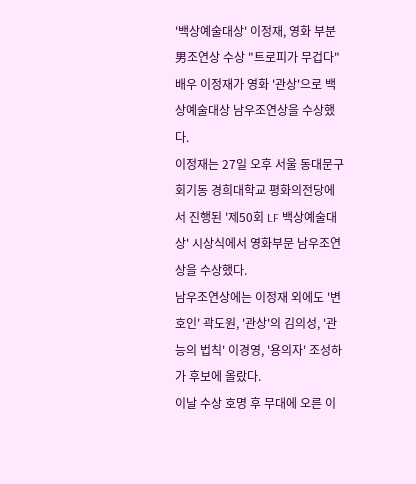'백상예술대상' 이정재, 영화 부분 男조연상 수상 "트로피가 무겁다"
배우 이정재가 영화 '관상'으로 백상예술대상 남우조연상을 수상했다.
이정재는 27일 오후 서울 동대문구 회기동 경희대학교 평화의전당에서 진행된 '제50회 LF 백상예술대상' 시상식에서 영화부문 남우조연상을 수상했다.
남우조연상에는 이정재 외에도 '변호인' 곽도원, '관상'의 김의성, '관능의 법칙' 이경영, '용의자' 조성하가 후보에 올랐다.
이날 수상 호명 후 무대에 오른 이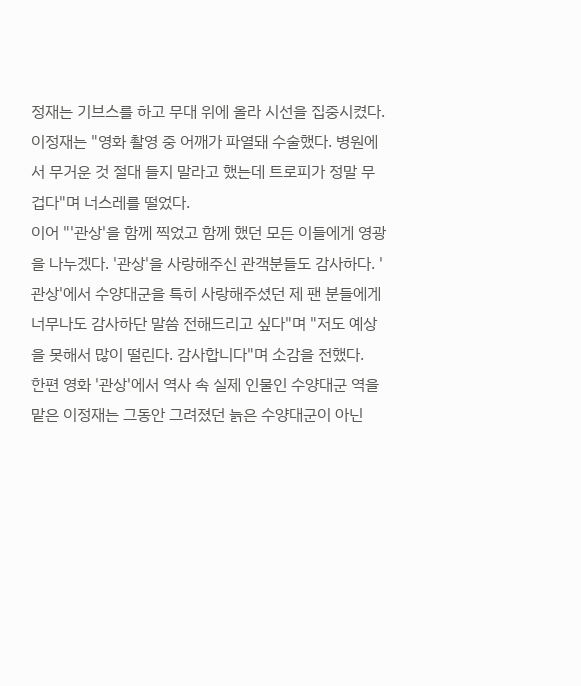정재는 기브스를 하고 무대 위에 올라 시선을 집중시켰다.
이정재는 "영화 촬영 중 어깨가 파열돼 수술했다. 병원에서 무거운 것 절대 들지 말라고 했는데 트로피가 정말 무겁다"며 너스레를 떨었다.
이어 "'관상'을 함께 찍었고 함께 했던 모든 이들에게 영광을 나누겠다. '관상'을 사랑해주신 관객분들도 감사하다. '관상'에서 수양대군을 특히 사랑해주셨던 제 팬 분들에게 너무나도 감사하단 말씀 전해드리고 싶다"며 "저도 예상을 못해서 많이 떨린다. 감사합니다"며 소감을 전했다.
한편 영화 '관상'에서 역사 속 실제 인물인 수양대군 역을 맡은 이정재는 그동안 그려졌던 늙은 수양대군이 아닌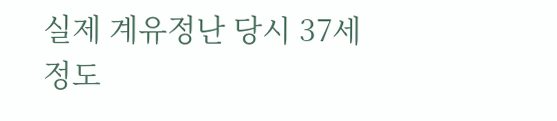실제 계유정난 당시 37세 정도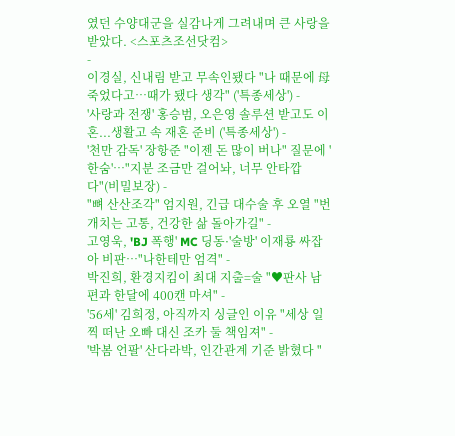였던 수양대군을 실감나게 그려내며 큰 사랑을 받았다. <스포츠조선닷컴>
-
이경실, 신내림 받고 무속인됐다 "나 때문에 母 죽었다고…때가 됐다 생각" ('특종세상') -
'사랑과 전쟁' 홍승범, 오은영 솔루션 받고도 이혼...생활고 속 재혼 준비 ('특종세상') -
'천만 감독' 장항준 "이젠 돈 많이 버나" 질문에 '한숨'…"지분 조금만 걸어놔, 너무 안타깝다"(비밀보장) -
"뼈 산산조각" 엄지원, 긴급 대수술 후 오열 "번개치는 고통, 건강한 삶 돌아가길" -
고영욱, 'BJ 폭행' MC 딩동·'술방' 이재룡 싸잡아 비판…"나한테만 엄격" -
박진희, 환경지킴이 최대 지출=술 "♥판사 남편과 한달에 400캔 마셔" -
'56세' 김희정, 아직까지 싱글인 이유 "세상 일찍 떠난 오빠 대신 조카 둘 책임져" -
'박봄 언팔' 산다라박, 인간관계 기준 밝혔다 "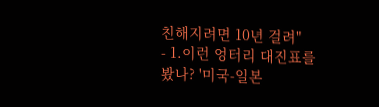친해지려면 10년 걸려"
- 1.이런 엉터리 대진표를 봤나? '미국-일본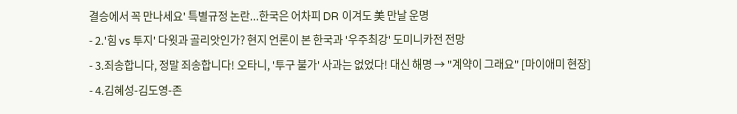결승에서 꼭 만나세요' 특별규정 논란...한국은 어차피 DR 이겨도 美 만날 운명
- 2.'힘 vs 투지' 다윗과 골리앗인가? 현지 언론이 본 한국과 '우주최강' 도미니카전 전망
- 3.죄송합니다, 정말 죄송합니다! 오타니, '투구 불가' 사과는 없었다! 대신 해명 → "계약이 그래요" [마이애미 현장]
- 4.김혜성-김도영-존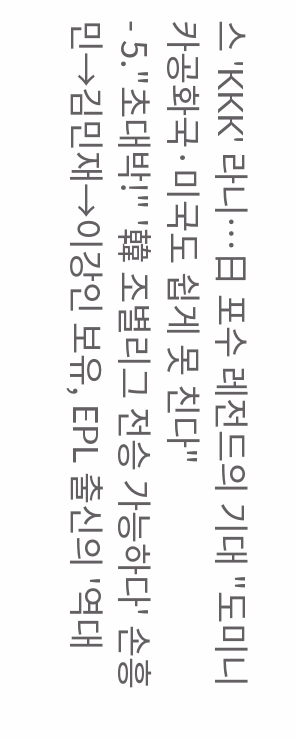스 'KKK' 라니…日 포수 레전드의 기대 "도미니카공화국·미국도 쉽게 못 친다"
- 5."초대박!" '韓 조별리그 전승 가능하다' 손흥민→김민재→이강인 보유, EPL 출신의 '역대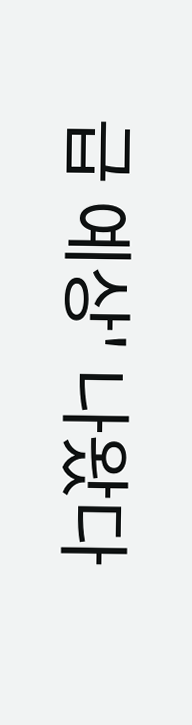급 예상' 나왔다